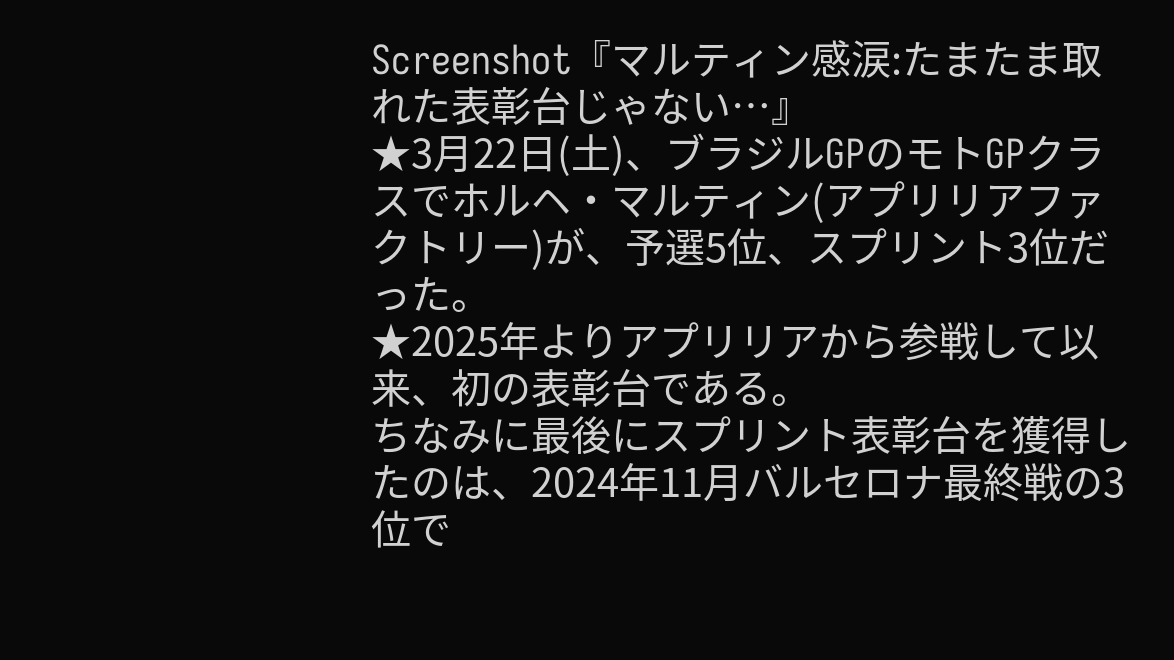Screenshot『マルティン感涙:たまたま取れた表彰台じゃない…』
★3月22日(土)、ブラジルGPのモトGPクラスでホルヘ・マルティン(アプリリアファクトリー)が、予選5位、スプリント3位だった。
★2025年よりアプリリアから参戦して以来、初の表彰台である。
ちなみに最後にスプリント表彰台を獲得したのは、2024年11月バルセロナ最終戦の3位で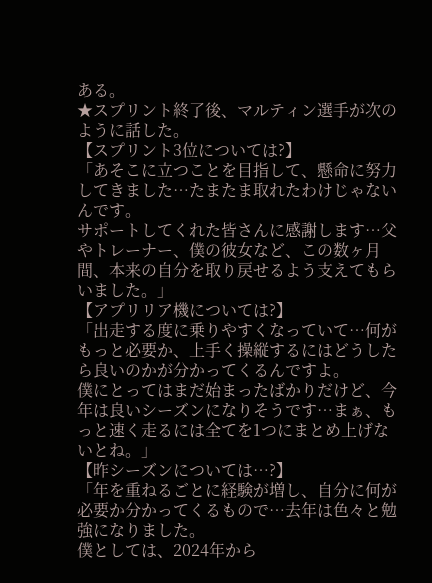ある。
★スプリント終了後、マルティン選手が次のように話した。
【スプリント3位については?】
「あそこに立つことを目指して、懸命に努力してきました…たまたま取れたわけじゃないんです。
サポートしてくれた皆さんに感謝します…父やトレーナー、僕の彼女など、この数ヶ月間、本来の自分を取り戻せるよう支えてもらいました。」
【アプリリア機については?】
「出走する度に乗りやすくなっていて…何がもっと必要か、上手く操縦するにはどうしたら良いのかが分かってくるんですよ。
僕にとってはまだ始まったばかりだけど、今年は良いシーズンになりそうです…まぁ、もっと速く走るには全てを1つにまとめ上げないとね。」
【昨シーズンについては…?】
「年を重ねるごとに経験が増し、自分に何が必要か分かってくるもので…去年は色々と勉強になりました。
僕としては、2024年から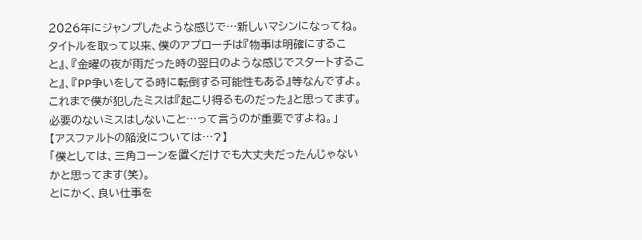2026年にジャンプしたような感じで…新しいマシンになってね。
タイトルを取って以来、僕のアプローチは『物事は明確にすること』、『金曜の夜が雨だった時の翌日のような感じでスタートすること』、『PP争いをしてる時に転倒する可能性もある』等なんですよ。
これまで僕が犯したミスは『起こり得るものだった』と思ってます。必要のないミスはしないこと…って言うのが重要ですよね。」
【アスファルトの陥没については…?】
「僕としては、三角コーンを置くだけでも大丈夫だったんじゃないかと思ってます(笑)。
とにかく、良い仕事を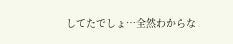してたでしょ…全然わからな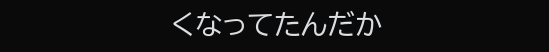くなってたんだか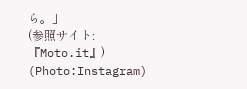ら。」
(参照サイト:『Moto.it』)
(Photo:Instagram)